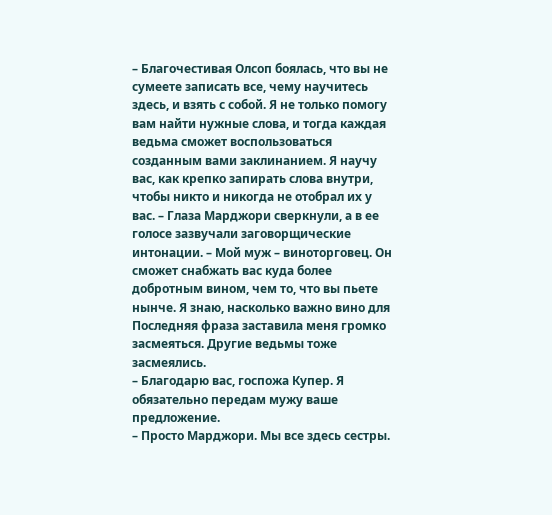– Благочестивая Олсоп боялась, что вы не сумеете записать все, чему научитесь здесь, и взять с собой. Я не только помогу вам найти нужные слова, и тогда каждая ведьма сможет воспользоваться созданным вами заклинанием. Я научу вас, как крепко запирать слова внутри, чтобы никто и никогда не отобрал их у вас. – Глаза Марджори сверкнули, а в ее голосе зазвучали заговорщические интонации. – Мой муж – виноторговец. Он сможет снабжать вас куда более добротным вином, чем то, что вы пьете нынче. Я знаю, насколько важно вино для
Последняя фраза заставила меня громко засмеяться. Другие ведьмы тоже засмеялись.
– Благодарю вас, госпожа Купер. Я обязательно передам мужу ваше предложение.
– Просто Марджори. Мы все здесь сестры.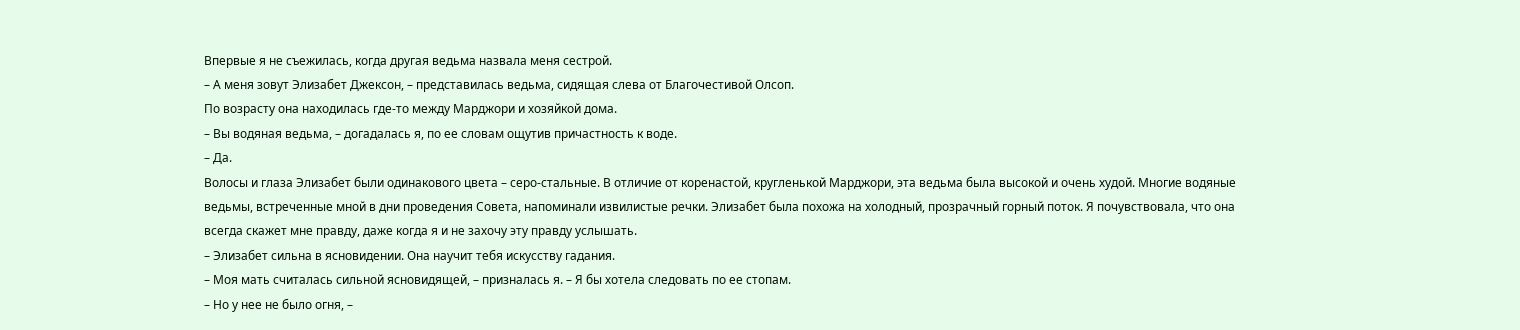Впервые я не съежилась, когда другая ведьма назвала меня сестрой.
– А меня зовут Элизабет Джексон, – представилась ведьма, сидящая слева от Благочестивой Олсоп.
По возрасту она находилась где-то между Марджори и хозяйкой дома.
– Вы водяная ведьма, – догадалась я, по ее словам ощутив причастность к воде.
– Да.
Волосы и глаза Элизабет были одинакового цвета – серо-стальные. В отличие от коренастой, кругленькой Марджори, эта ведьма была высокой и очень худой. Многие водяные ведьмы, встреченные мной в дни проведения Совета, напоминали извилистые речки. Элизабет была похожа на холодный, прозрачный горный поток. Я почувствовала, что она всегда скажет мне правду, даже когда я и не захочу эту правду услышать.
– Элизабет сильна в ясновидении. Она научит тебя искусству гадания.
– Моя мать считалась сильной ясновидящей, – призналась я. – Я бы хотела следовать по ее стопам.
– Но у нее не было огня, –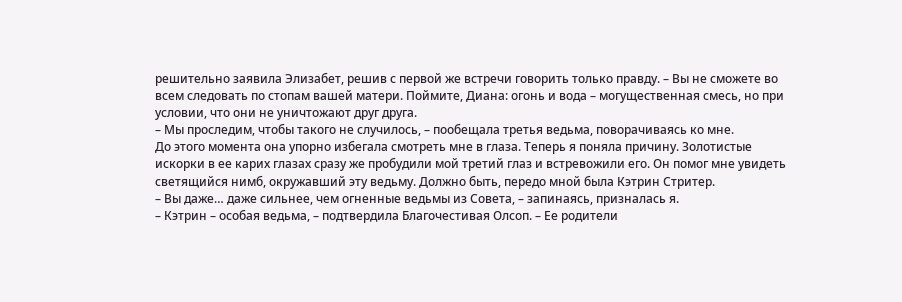решительно заявила Элизабет, решив с первой же встречи говорить только правду. – Вы не сможете во всем следовать по стопам вашей матери. Поймите, Диана: огонь и вода – могущественная смесь, но при условии, что они не уничтожают друг друга.
– Мы проследим, чтобы такого не случилось, – пообещала третья ведьма, поворачиваясь ко мне.
До этого момента она упорно избегала смотреть мне в глаза. Теперь я поняла причину. Золотистые искорки в ее карих глазах сразу же пробудили мой третий глаз и встревожили его. Он помог мне увидеть светящийся нимб, окружавший эту ведьму. Должно быть, передо мной была Кэтрин Стритер.
– Вы даже… даже сильнее, чем огненные ведьмы из Совета, – запинаясь, призналась я.
– Кэтрин – особая ведьма, – подтвердила Благочестивая Олсоп. – Ее родители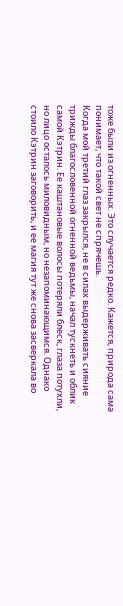тоже были из огненных. Это случается редко. Кажется, природа сама понимает, что такой свет не спрячешь.
Когда мой третий глаз закрылся, не в силах выдерживать сияние трижды благословенной огненной ведьмы, начал тускнеть и облик самой Кэтрин. Ее каштановые волосы потеряли блеск, глаза потухли, но лицо осталось миловидным, но незапоминающимся. Однако стоило Кэтрин заговорить, и ее магия тут же снова засверкала во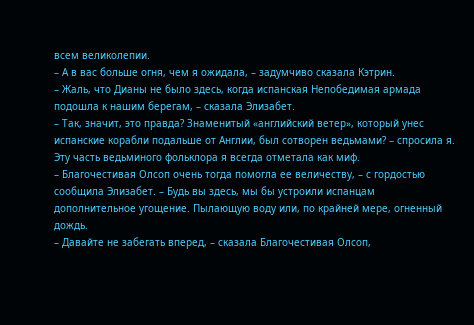всем великолепии.
– А в вас больше огня, чем я ожидала, – задумчиво сказала Кэтрин.
– Жаль, что Дианы не было здесь, когда испанская Непобедимая армада подошла к нашим берегам, – сказала Элизабет.
– Так, значит, это правда? Знаменитый «английский ветер», который унес испанские корабли подальше от Англии, был сотворен ведьмами? – спросила я.
Эту часть ведьминого фольклора я всегда отметала как миф.
– Благочестивая Олсоп очень тогда помогла ее величеству, – с гордостью сообщила Элизабет. – Будь вы здесь, мы бы устроили испанцам дополнительное угощение. Пылающую воду или, по крайней мере, огненный дождь.
– Давайте не забегать вперед, – сказала Благочестивая Олсоп,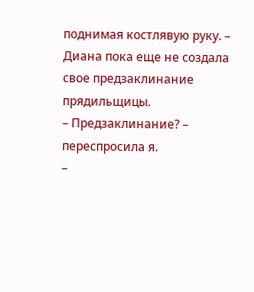поднимая костлявую руку. – Диана пока еще не создала свое предзаклинание прядильщицы.
– Предзаклинание? – переспросила я.
–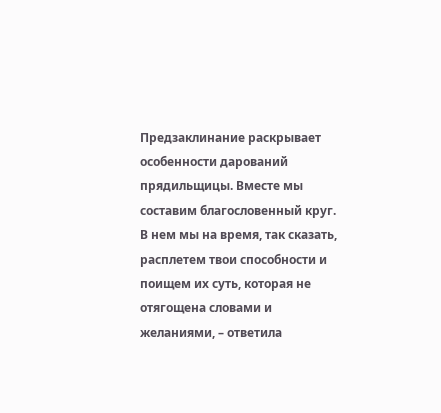Предзаклинание раскрывает особенности дарований прядильщицы. Вместе мы составим благословенный круг. В нем мы на время, так сказать, расплетем твои способности и поищем их суть, которая не отягощена словами и желаниями, – ответила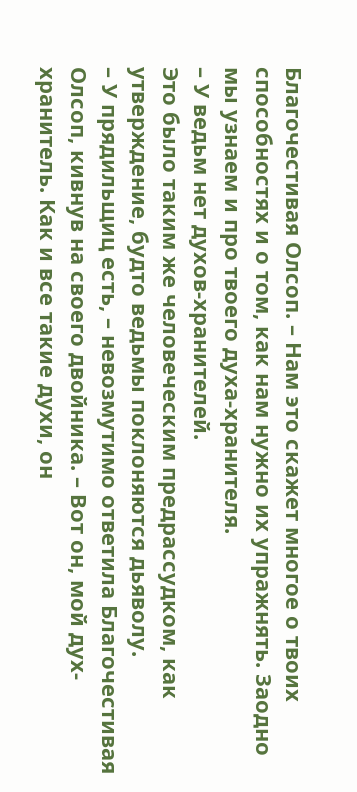Благочестивая Олсоп. – Нам это скажет многое о твоих способностях и о том, как нам нужно их упражнять. Заодно мы узнаем и про твоего духа-хранителя.
– У ведьм нет духов-хранителей.
Это было таким же человеческим предрассудком, как утверждение, будто ведьмы поклоняются дьяволу.
– У прядильщиц есть, – невозмутимо ответила Благочестивая Олсоп, кивнув на своего двойника. – Вот он, мой дух-хранитель. Как и все такие духи, он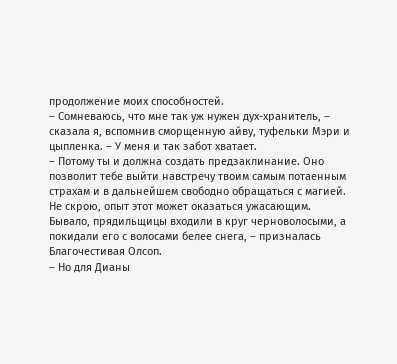продолжение моих способностей.
– Сомневаюсь, что мне так уж нужен дух-хранитель, – сказала я, вспомнив сморщенную айву, туфельки Мэри и цыпленка. – У меня и так забот хватает.
– Потому ты и должна создать предзаклинание. Оно позволит тебе выйти навстречу твоим самым потаенным страхам и в дальнейшем свободно обращаться с магией. Не скрою, опыт этот может оказаться ужасающим. Бывало, прядильщицы входили в круг черноволосыми, а покидали его с волосами белее снега, – призналась Благочестивая Олсоп.
– Но для Дианы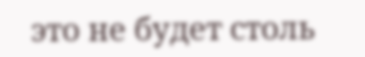это не будет столь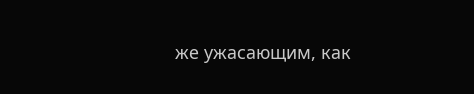же ужасающим, как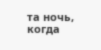та ночь, когда